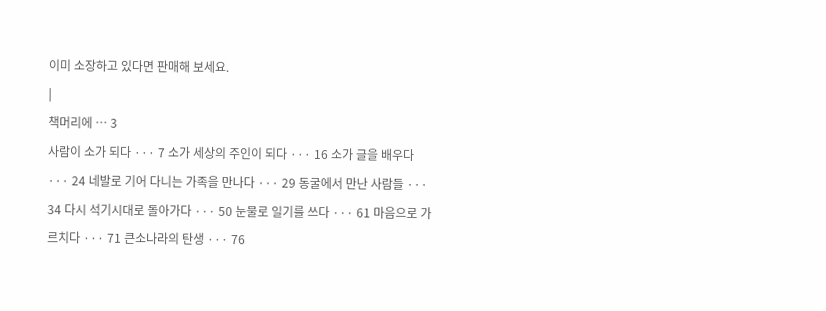이미 소장하고 있다면 판매해 보세요.
|
책머리에 … 3
사람이 소가 되다 ··· 7 소가 세상의 주인이 되다 ··· 16 소가 글을 배우다 ··· 24 네발로 기어 다니는 가족을 만나다 ··· 29 동굴에서 만난 사람들 ··· 34 다시 석기시대로 돌아가다 ··· 50 눈물로 일기를 쓰다 ··· 61 마음으로 가르치다 ··· 71 큰소나라의 탄생 ··· 76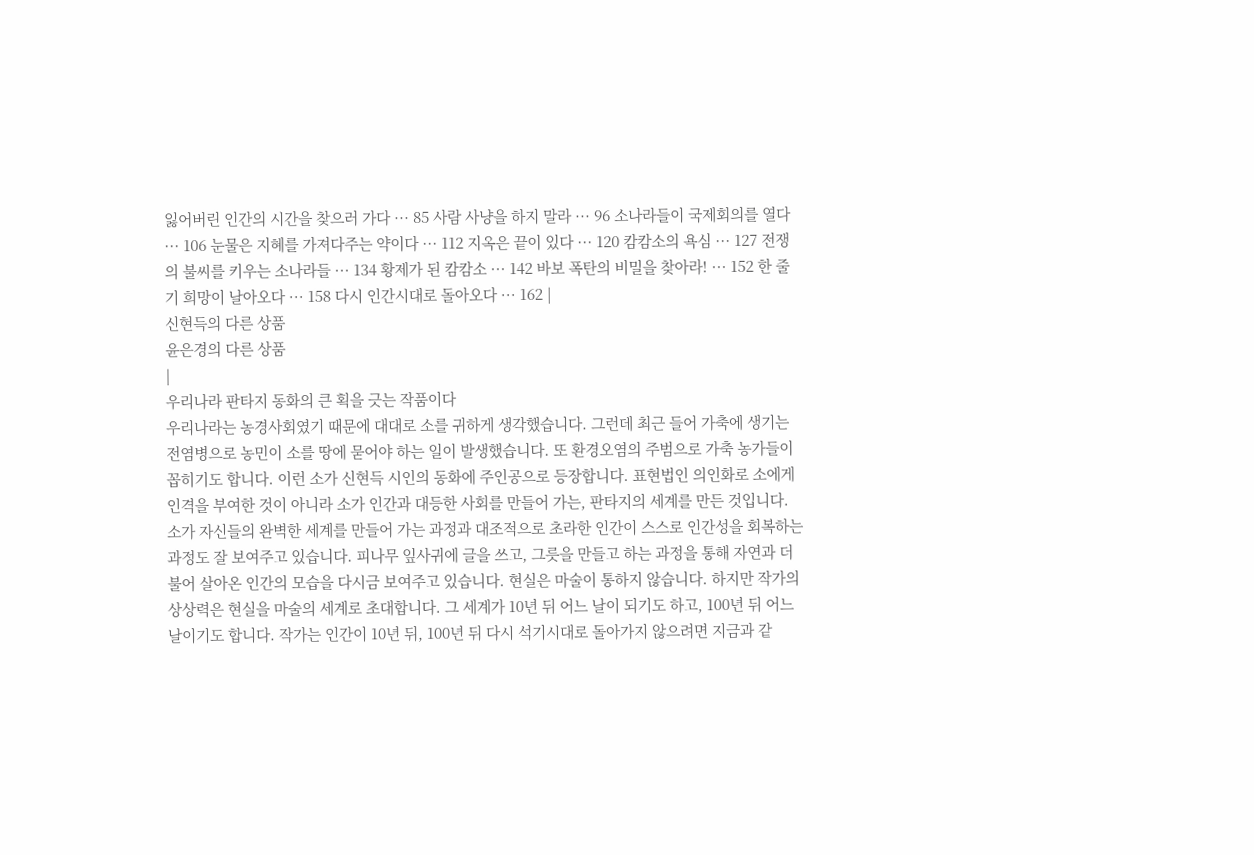잃어버린 인간의 시간을 찾으러 가다 ··· 85 사람 사냥을 하지 말라 ··· 96 소나라들이 국제회의를 열다 ··· 106 눈물은 지혜를 가져다주는 약이다 ··· 112 지옥은 끝이 있다 ··· 120 캄캄소의 욕심 ··· 127 전쟁의 불씨를 키우는 소나라들 ··· 134 황제가 된 캄캄소 ··· 142 바보 폭탄의 비밀을 찾아라! ··· 152 한 줄기 희망이 날아오다 ··· 158 다시 인간시대로 돌아오다 ··· 162 |
신현득의 다른 상품
윤은경의 다른 상품
|
우리나라 판타지 동화의 큰 획을 긋는 작품이다
우리나라는 농경사회였기 때문에 대대로 소를 귀하게 생각했습니다. 그런데 최근 들어 가축에 생기는 전염병으로 농민이 소를 땅에 묻어야 하는 일이 발생했습니다. 또 환경오염의 주범으로 가축 농가들이 꼽히기도 합니다. 이런 소가 신현득 시인의 동화에 주인공으로 등장합니다. 표현법인 의인화로 소에게 인격을 부여한 것이 아니라 소가 인간과 대등한 사회를 만들어 가는, 판타지의 세계를 만든 것입니다. 소가 자신들의 완벽한 세계를 만들어 가는 과정과 대조적으로 초라한 인간이 스스로 인간성을 회복하는 과정도 잘 보여주고 있습니다. 피나무 잎사귀에 글을 쓰고, 그릇을 만들고 하는 과정을 통해 자연과 더불어 살아온 인간의 모습을 다시금 보여주고 있습니다. 현실은 마술이 통하지 않습니다. 하지만 작가의 상상력은 현실을 마술의 세계로 초대합니다. 그 세계가 10년 뒤 어느 날이 되기도 하고, 100년 뒤 어느 날이기도 합니다. 작가는 인간이 10년 뒤, 100년 뒤 다시 석기시대로 돌아가지 않으려면 지금과 같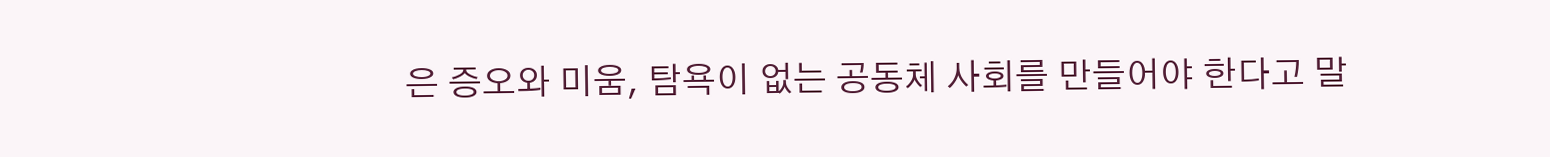은 증오와 미움, 탐욕이 없는 공동체 사회를 만들어야 한다고 말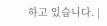하고 있습니다. |